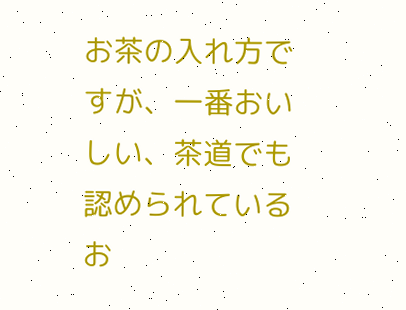お茶の入れ方ですが、一番おいしい、茶道でも認められているお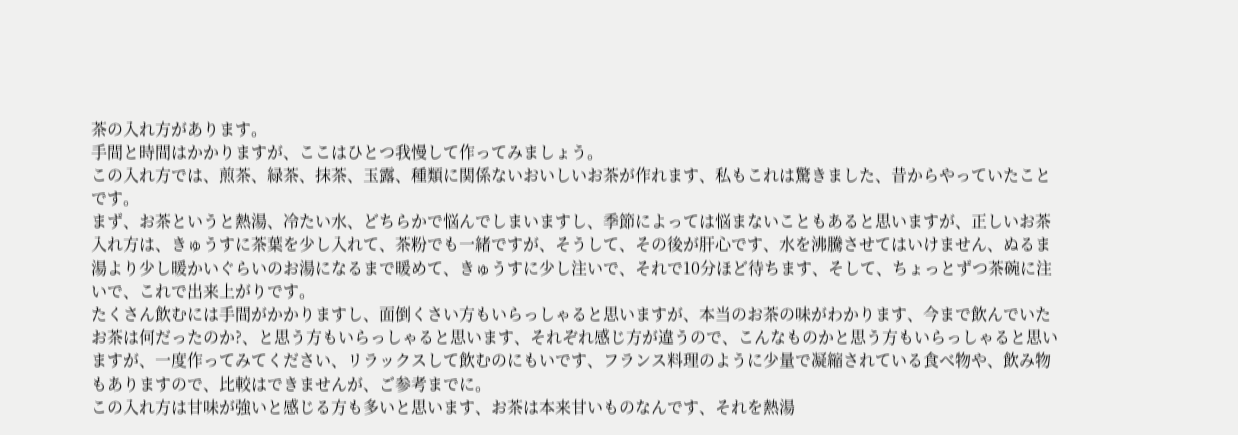茶の入れ方があります。
手間と時間はかかりますが、ここはひとつ我慢して作ってみましょう。
この入れ方では、煎茶、緑茶、抹茶、玉露、種類に関係ないおいしいお茶が作れます、私もこれは驚きました、昔からやっていたことです。
まず、お茶というと熱湯、冷たい水、どちらかで悩んでしまいますし、季節によっては悩まないこともあると思いますが、正しいお茶入れ方は、きゅうすに茶葉を少し入れて、茶粉でも一緒ですが、そうして、その後が肝心です、水を沸騰させてはいけません、ぬるま湯より少し暖かいぐらいのお湯になるまで暖めて、きゅうすに少し注いで、それで10分ほど待ちます、そして、ちょっとずつ茶碗に注いで、これで出来上がりです。
たくさん飲むには手間がかかりますし、面倒くさい方もいらっしゃると思いますが、本当のお茶の味がわかります、今まで飲んでいたお茶は何だったのか?、と思う方もいらっしゃると思います、それぞれ感じ方が違うので、こんなものかと思う方もいらっしゃると思いますが、一度作ってみてください、リラックスして飲むのにもいです、フランス料理のように少量で凝縮されている食べ物や、飲み物もありますので、比較はできませんが、ご参考までに。
この入れ方は甘味が強いと感じる方も多いと思います、お茶は本来甘いものなんです、それを熱湯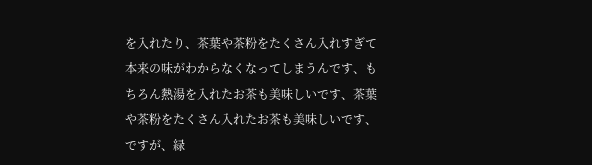を入れたり、茶葉や茶粉をたくさん入れすぎて本来の味がわからなくなってしまうんです、もちろん熱湯を入れたお茶も美味しいです、茶葉や茶粉をたくさん入れたお茶も美味しいです、ですが、緑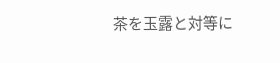茶を玉露と対等に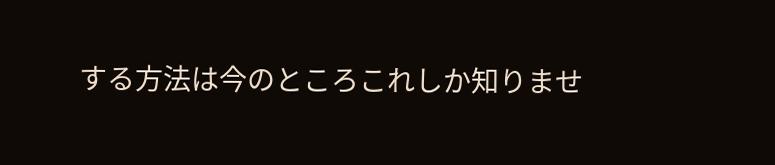する方法は今のところこれしか知りませ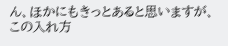ん、ほかにもきっとあると思いますが、この入れ方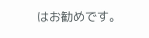はお勧めです。